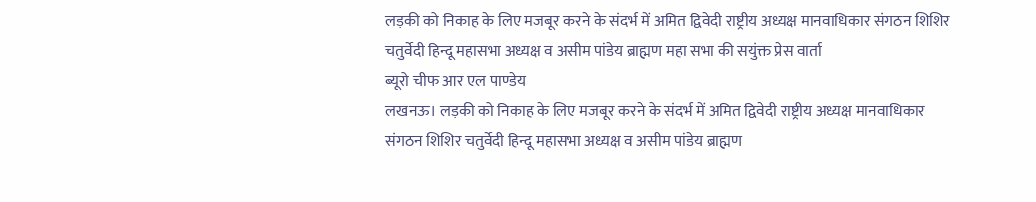लड़की को निकाह के लिए मजबूर करने के संदर्भ में अमित द्विवेदी राष्ट्रीय अध्यक्ष मानवाधिकार संगठन शिशिर चतुर्वेदी हिन्दू महासभा अध्यक्ष व असीम पांडेय ब्राह्मण महा सभा की सयुंक्त प्रेस वार्ता
ब्यूरो चीफ आर एल पाण्डेय
लखनऊ। लड़की को निकाह के लिए मजबूर करने के संदर्भ में अमित द्विवेदी राष्ट्रीय अध्यक्ष मानवाधिकार संगठन शिशिर चतुर्वेदी हिन्दू महासभा अध्यक्ष व असीम पांडेय ब्राह्मण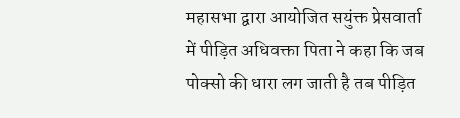महासभा द्वारा आयोजित सयुंक्त प्रेसवार्ता में पीड़ित अधिवक्ता पिता ने कहा कि जब पोक्सो की धारा लग जाती है तब पीड़ित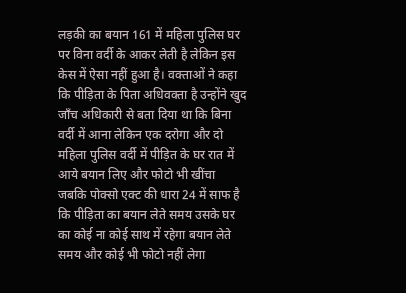लड़की का बयान 161 में महिला पुलिस घर पर विना वर्दी के आकर लेती है लेकिन इस केस में ऐसा नहीं हुआ है। वक्ताओं ने कहा कि पीड़िता के पिता अधिवक्ता है उन्होंने खुद जाँच अधिकारी से बता दिया था कि बिना वर्दी में आना लेकिन एक दरोगा और दो महिला पुलिस वर्दी में पीड़ित के घर रात में आये बयान लिए और फोटो भी खींचा जबकि पोक्सो एक्ट की धारा 24 में साफ है कि पीड़िता का बयान लेते समय उसके घर का कोई ना कोई साथ में रहेगा बयान लेते समय और कोई भी फोटो नहीं लेगा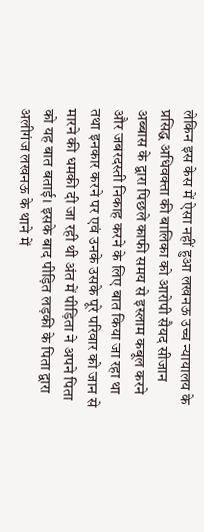लेकिन इस केस में ऐसा नहीं हुआ लखनऊ उच्च न्यायालय के प्रसिद्ध अधिवक्ता की बालिका को आरोपी सैयद सीजान अब्बास के द्वारा पिछले काफी समय से इस्लाम कबूल करने और जबरदस्ती निकाह करने के लिए बात किया जा रहा था तथा इनकार करने पर एवं उनके उसके पूरे परिवार को जान से मारने की धमकी दी जा रही थी अंत में पीड़िता ने अपने पिता को यह बात बताई। इसके बाद पीड़ित लड़की के पिता द्वारा अलीगंज लखनऊ के थाने में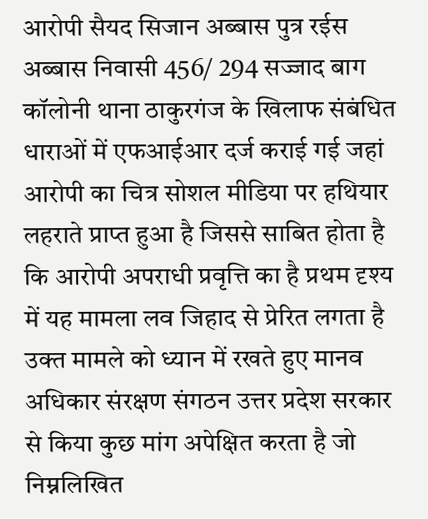आरोपी सैयद सिजान अब्बास पुत्र रईस अब्बास निवासी 456/ 294 सज्जाद बाग कॉलोनी थाना ठाकुरगंज के खिलाफ संबंधित धाराओं में एफआईआर दर्ज कराई गई जहां आरोपी का चित्र सोशल मीडिया पर हथियार लहराते प्राप्त हुआ है जिससे साबित होता है कि आरोपी अपराधी प्रवृत्ति का है प्रथम दृश्य में यह मामला लव जिहाद से प्रेरित लगता है उक्त मामले को ध्यान में रखते हुए मानव अधिकार संरक्षण संगठन उत्तर प्रदेश सरकार से किया कुछ मांग अपेक्षित करता है जो निम्नलिखित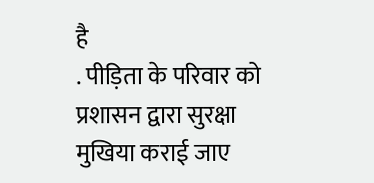है
. पीड़िता के परिवार को प्रशासन द्वारा सुरक्षा मुखिया कराई जाए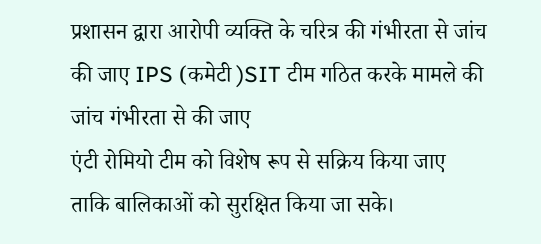प्रशासन द्वारा आरोपी व्यक्ति के चरित्र की गंभीरता से जांच की जाए IPS (कमेटी )SIT टीम गठित करके मामले की जांच गंभीरता से की जाए
एंटी रोमियो टीम को विशेष रूप से सक्रिय किया जाए ताकि बालिकाओं को सुरक्षित किया जा सके।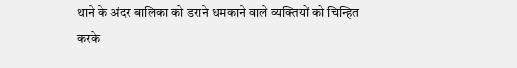थाने के अंदर बालिका को डराने धमकाने वाले व्यक्तियों को चिन्हित करके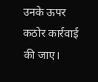उनके ऊपर कठोर कार्रवाई की जाए।